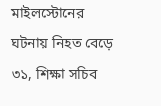মাইলস্টোনের ঘটনায় নিহত বেড়ে ৩১, শিক্ষা সচিব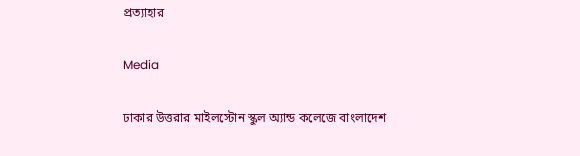প্রত্যাহার

Media

ঢাকার উত্তরার মাইলস্টোন স্কুল অ্যান্ড কলেজে বাংলাদেশ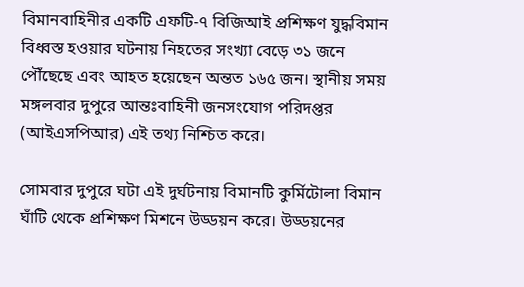বিমানবাহিনীর একটি এফটি-৭ বিজিআই প্রশিক্ষণ যুদ্ধবিমান বিধ্বস্ত হওয়ার ঘটনায় নিহতের সংখ্যা বেড়ে ৩১ জনে পৌঁছেছে এবং আহত হয়েছেন অন্তত ১৬৫ জন। স্থানীয় সময় মঙ্গলবার দুপুরে আন্তঃবাহিনী জনসংযোগ পরিদপ্তর (আইএসপিআর) এই তথ্য নিশ্চিত করে।

সোমবার দুপুরে ঘটা এই দুর্ঘটনায় বিমানটি কুর্মিটোলা বিমান ঘাঁটি থেকে প্রশিক্ষণ মিশনে উড্ডয়ন করে। উড্ডয়নের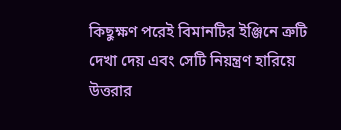কিছুক্ষণ পরেই বিমানটির ইঞ্জিনে ত্রুটি দেখা দেয় এবং সেটি নিয়ন্ত্রণ হারিয়ে উত্তরার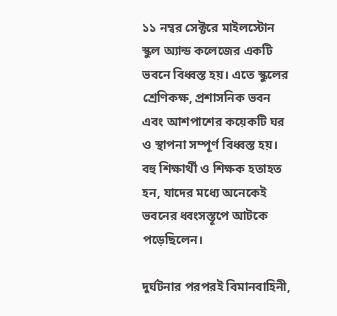১১ নম্বর সেক্টরে মাইলস্টোন স্কুল অ্যান্ড কলেজের একটি ভবনে বিধ্বস্ত হয়। এতে স্কুলের শ্রেণিকক্ষ, প্রশাসনিক ভবন এবং আশপাশের কয়েকটি ঘর ও স্থাপনা সম্পূর্ণ বিধ্বস্ত হয়। বহু শিক্ষার্থী ও শিক্ষক হতাহত হন, যাদের মধ্যে অনেকেই ভবনের ধ্বংসস্তূপে আটকে পড়েছিলেন।

দুর্ঘটনার পরপরই বিমানবাহিনী,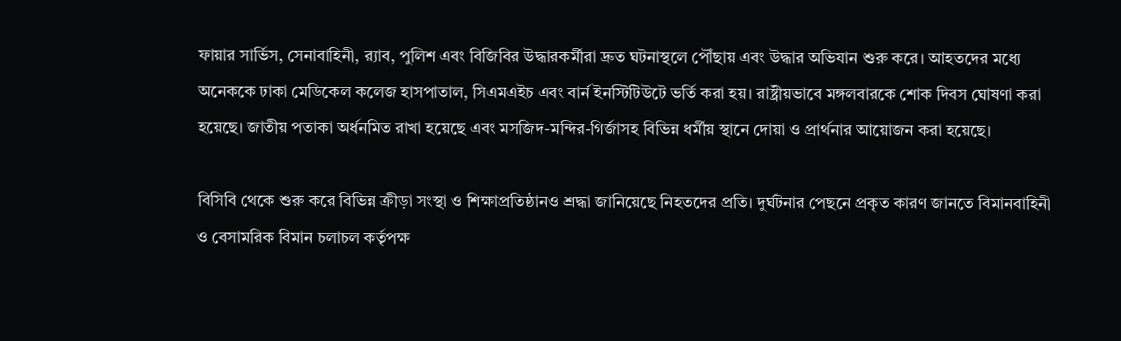ফায়ার সার্ভিস, সেনাবাহিনী, র‌্যাব, পুলিশ এবং বিজিবির উদ্ধারকর্মীরা দ্রুত ঘটনাস্থলে পৌঁছায় এবং উদ্ধার অভিযান শুরু করে। আহতদের মধ্যে অনেককে ঢাকা মেডিকেল কলেজ হাসপাতাল, সিএমএইচ এবং বার্ন ইনস্টিটিউটে ভর্তি করা হয়। রাষ্ট্রীয়ভাবে মঙ্গলবারকে শোক দিবস ঘোষণা করা হয়েছে। জাতীয় পতাকা অর্ধনমিত রাখা হয়েছে এবং মসজিদ-মন্দির-গির্জাসহ বিভিন্ন ধর্মীয় স্থানে দোয়া ও প্রার্থনার আয়োজন করা হয়েছে।

বিসিবি থেকে শুরু করে বিভিন্ন ক্রীড়া সংস্থা ও শিক্ষাপ্রতিষ্ঠানও শ্রদ্ধা জানিয়েছে নিহতদের প্রতি। দুর্ঘটনার পেছনে প্রকৃত কারণ জানতে বিমানবাহিনী ও বেসামরিক বিমান চলাচল কর্তৃপক্ষ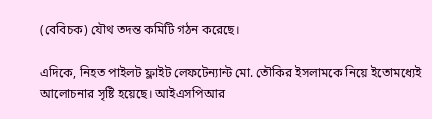(বেবিচক) যৌথ তদন্ত কমিটি গঠন করেছে।

এদিকে, নিহত পাইলট ফ্লাইট লেফটেন্যান্ট মো. তৌকির ইসলামকে নিয়ে ইতোমধ্যেই আলোচনার সৃষ্টি হয়েছে। আইএসপিআর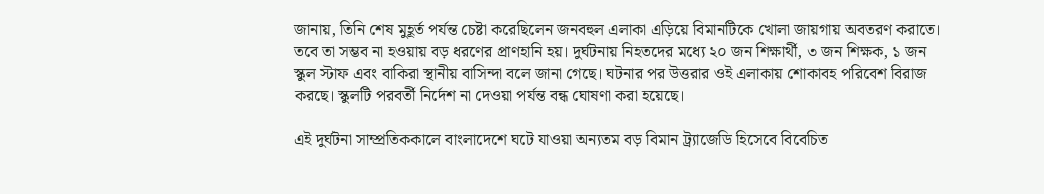জানায়, তিনি শেষ মুহূর্ত পর্যন্ত চেষ্টা করেছিলেন জনবহুল এলাকা এড়িয়ে বিমানটিকে খোলা জায়গায় অবতরণ করাতে। তবে তা সম্ভব না হওয়ায় বড় ধরণের প্রাণহানি হয়। দুর্ঘটনায় নিহতদের মধ্যে ২০ জন শিক্ষার্থী, ৩ জন শিক্ষক, ১ জন স্কুল স্টাফ এবং বাকিরা স্থানীয় বাসিন্দা বলে জানা গেছে। ঘটনার পর উত্তরার ওই এলাকায় শোকাবহ পরিবেশ বিরাজ করছে। স্কুলটি পরবর্তী নির্দেশ না দেওয়া পর্যন্ত বন্ধ ঘোষণা করা হয়েছে।

এই দুর্ঘটনা সাম্প্রতিককালে বাংলাদেশে ঘটে যাওয়া অন্যতম বড় বিমান ট্র্যাজেডি হিসেবে বিবেচিত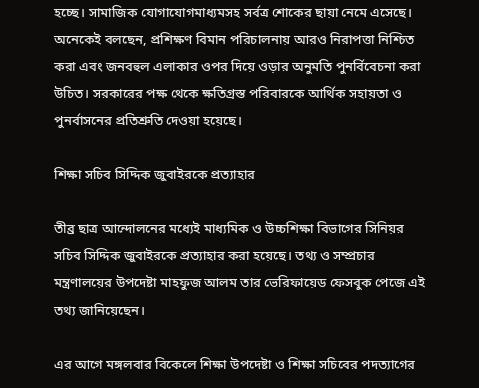হচ্ছে। সামাজিক যোগাযোগমাধ্যমসহ সর্বত্র শোকের ছায়া নেমে এসেছে। অনেকেই বলছেন, প্রশিক্ষণ বিমান পরিচালনায় আরও নিরাপত্তা নিশ্চিত করা এবং জনবহুল এলাকার ওপর দিয়ে ওড়ার অনুমতি পুনর্বিবেচনা করা উচিত। সরকারের পক্ষ থেকে ক্ষতিগ্রস্ত পরিবারকে আর্থিক সহায়তা ও পুনর্বাসনের প্রতিশ্রুতি দেওয়া হয়েছে।

শিক্ষা সচিব সিদ্দিক জুবাইরকে প্রত্যাহার

তীব্র ছাত্র আন্দোলনের মধ্যেই মাধ্যমিক ও উচ্চশিক্ষা বিভাগের সিনিয়র সচিব সিদ্দিক জুবাইরকে প্রত্যাহার করা হয়েছে। তথ্য ও সম্প্রচার মন্ত্রণালয়ের উপদেষ্টা মাহফুজ আলম তার ভেরিফায়েড ফেসবুক পেজে এই তথ্য জানিয়েছেন।

এর আগে মঙ্গলবার বিকেলে শিক্ষা উপদেষ্টা ও শিক্ষা সচিবের পদত্যাগের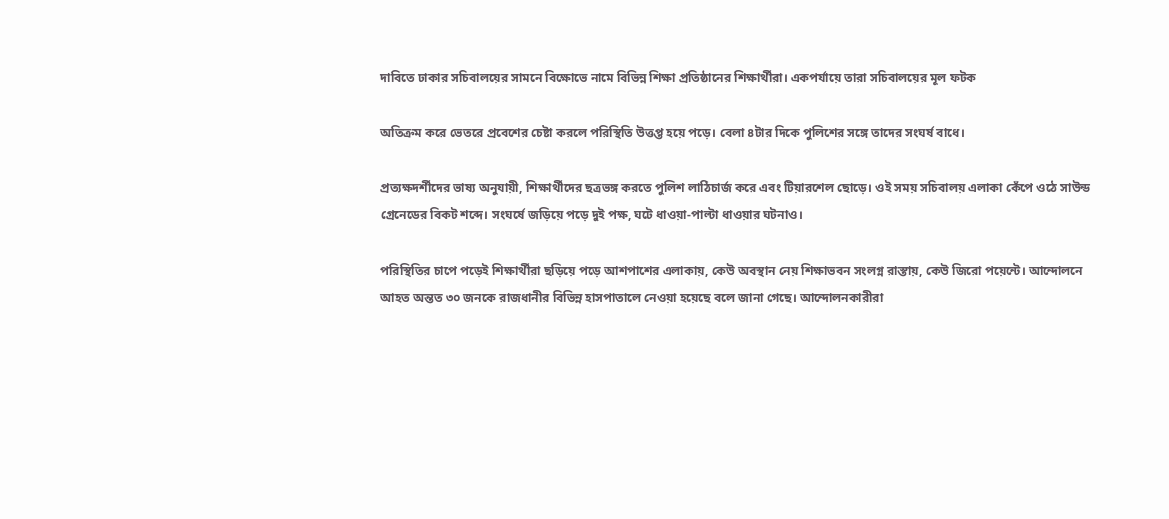দাবিতে ঢাকার সচিবালয়ের সামনে বিক্ষোভে নামে বিভিন্ন শিক্ষা প্রতিষ্ঠানের শিক্ষার্থীরা। একপর্যায়ে তারা সচিবালয়ের মূল ফটক

অতিক্রম করে ভেতরে প্রবেশের চেষ্টা করলে পরিস্থিতি উত্তপ্ত হয়ে পড়ে। বেলা ৪টার দিকে পুলিশের সঙ্গে তাদের সংঘর্ষ বাধে।

প্রত্যক্ষদর্শীদের ভাষ্য অনুযায়ী, শিক্ষার্থীদের ছত্রভঙ্গ করতে পুলিশ লাঠিচার্জ করে এবং টিয়ারশেল ছোড়ে। ওই সময় সচিবালয় এলাকা কেঁপে ওঠে সাউন্ড গ্রেনেডের বিকট শব্দে। সংঘর্ষে জড়িয়ে পড়ে দুই পক্ষ, ঘটে ধাওয়া-পাল্টা ধাওয়ার ঘটনাও।

পরিস্থিতির চাপে পড়েই শিক্ষার্থীরা ছড়িয়ে পড়ে আশপাশের এলাকায়, কেউ অবস্থান নেয় শিক্ষাভবন সংলগ্ন রাস্তায়, কেউ জিরো পয়েন্টে। আন্দোলনে আহত অন্তত ৩০ জনকে রাজধানীর বিভিন্ন হাসপাতালে নেওয়া হয়েছে বলে জানা গেছে। আন্দোলনকারীরা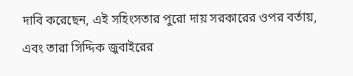দাবি করেছেন, এই সহিংসতার পুরো দায় সরকারের ওপর বর্তায়, এবং তারা সিদ্দিক জুবাইরের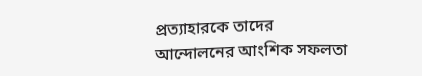প্রত্যাহারকে তাদের আন্দোলনের আংশিক সফলতা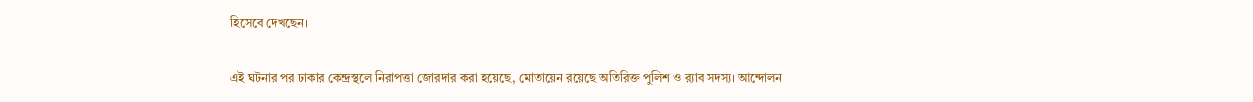হিসেবে দেখছেন।

এই ঘটনার পর ঢাকার কেন্দ্রস্থলে নিরাপত্তা জোরদার করা হয়েছে, মোতায়েন রয়েছে অতিরিক্ত পুলিশ ও র‌্যাব সদস্য। আন্দোলন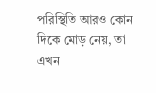পরিস্থিতি আরও কোন দিকে মোড় নেয়, তা এখন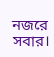নজরে সবার।